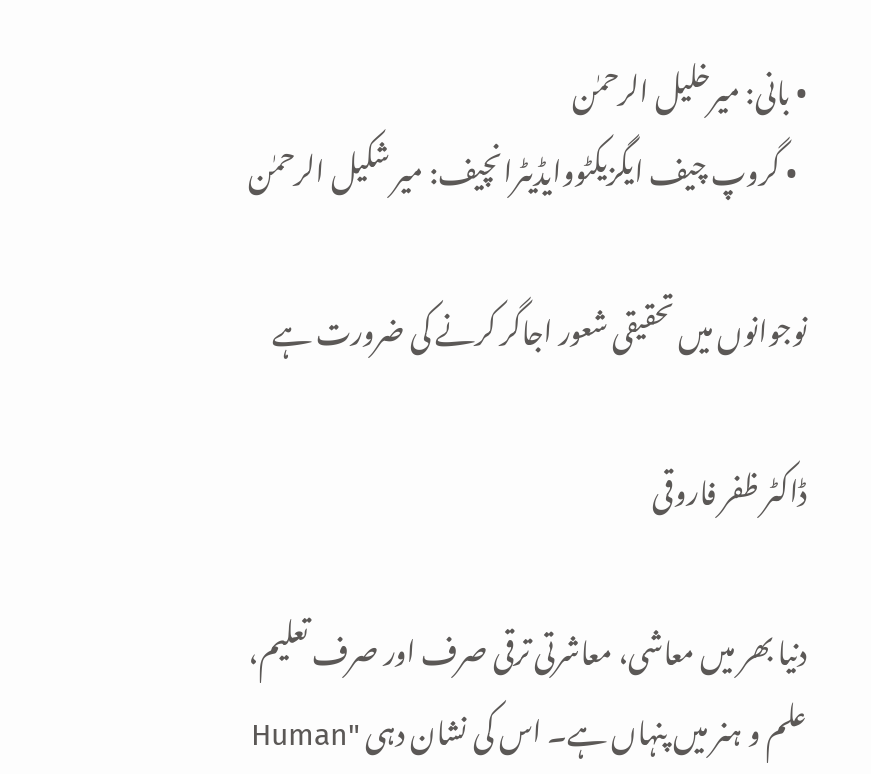• بانی: میرخلیل الرحمٰن
  • گروپ چیف ایگزیکٹووایڈیٹرانچیف: میر شکیل الرحمٰن

نوجوانوں میں تحقیقی شعور اجاگر کرنے کی ضرورت ہے

ڈاکٹر ظفر فاروقی

دنیا بھر میں معاشی، معاشرتی ترقی صرف اور صرف تعلیم، علم و ہنر میں پنہاں ہے۔ اس کی نشان دہی "Human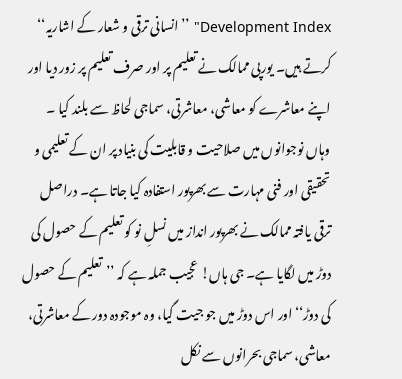Development Index" ’’انسانی ترقی و شعار کے اشاریہ‘‘ کرتے ہیں۔ یورپی ممالک نے تعلیم پر اور صرف تعلیم پر زور دیا اور اپنے معاشرے کو معاشی، معاشرتی، سماجی لحاظ سے بلند کیا ۔ وہاں نوجوانوں میں صلاحیت و قابلیت کی بنیاد پر ان کے تعلیمی و تحقیقی اور فنی مہارت سے بھرپور استفادہ کیا جاتا ہے۔ دراصل ترقی یافتہ ممالک نے بھرپور انداز میں نسلِ نو کو تعلیم کے حصول کی دوڑ میں لگایا ہے۔ جی ہاں! عجیب جملہ ہے کہ ’’تعلیم کے حصول کی دوڑ‘‘ اور اس دوڑ میں جو جیت گیا، وہ موجودہ دور کے معاشرتی، معاشی، سماجی بحرانوں سے نکل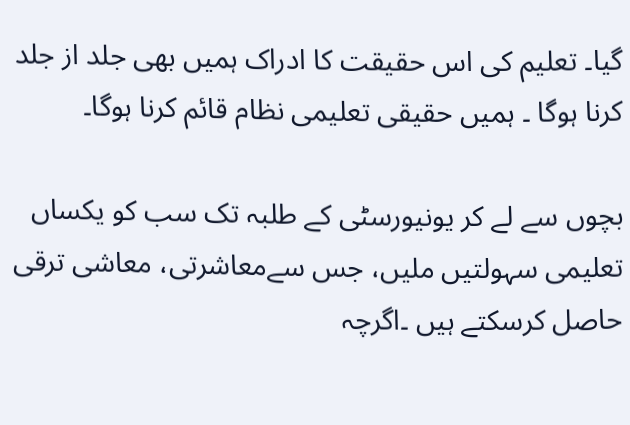گیا۔ تعلیم کی اس حقیقت کا ادراک ہمیں بھی جلد از جلد کرنا ہوگا ۔ ہمیں حقیقی تعلیمی نظام قائم کرنا ہوگا۔

بچوں سے لے کر یونیورسٹی کے طلبہ تک سب کو یکساں تعلیمی سہولتیں ملیں، جس سےمعاشرتی، معاشی ترقی حاصل کرسکتے ہیں ۔اگرچہ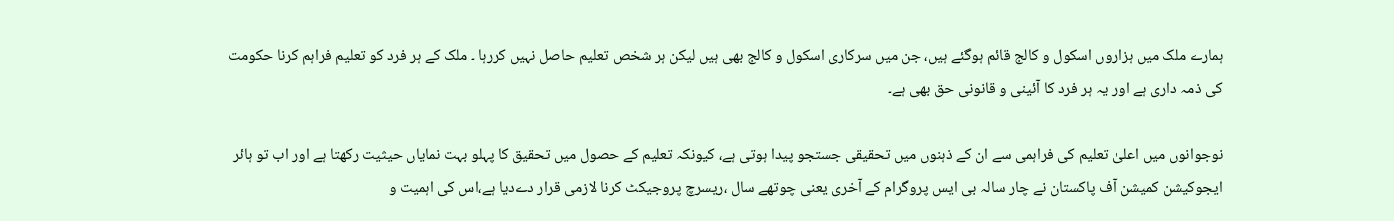ہمارے ملک میں ہزاروں اسکول و کالج قائم ہوگئے ہیں، جن میں سرکاری اسکول و کالج بھی ہیں لیکن ہر شخص تعلیم حاصل نہیں کررہا ۔ ملک کے ہر فرد کو تعلیم فراہم کرنا حکومت کی ذمہ داری ہے اور یہ ہر فرد کا آئینی و قانونی حق بھی ہے۔

نوجوانوں میں اعلیٰ تعلیم کی فراہمی سے ان کے ذہنوں میں تحقیقی جستجو پیدا ہوتی ہے، کیونکہ تعلیم کے حصول میں تحقیق کا پہلو بہت نمایاں حیثیت رکھتا ہے اور اب تو ہائر ایجوکیشن کمیشن آف پاکستان نے چار سالہ بی ایس پروگرام کے آخری یعنی چوتھے سال ،ریسرچ پروجیکٹ کرنا لازمی قرار دےدیا ہے،اس کی اہمیت و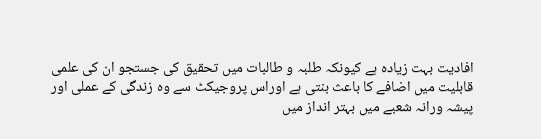افادیت بہت زیادہ ہے کیونکہ طلبہ و طالبات میں تحقیق کی جستجو ان کی علمی قابلیت میں اضافے کا باعث بنتی ہے اوراس پروجیکٹ سے وہ زندگی کے عملی اور پیشہ ورانہ شعبے میں بہتر انداز میں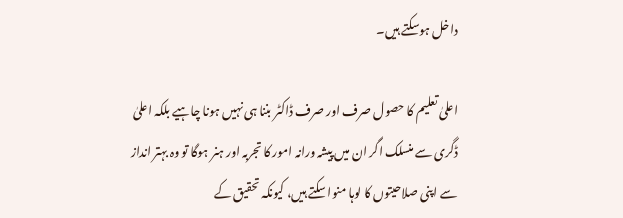داخل ہوسکتے ہیں۔

اعلیٰ تعلیم کا حصول صرف اور صرف ڈاکٹر بننا ہی نہیں ہونا چاہیے بلکہ اعلیٰ ڈگری سے منسلک اگر ان میں پیشہ ورانہ امور کا تجربہ اور ہنر ہوگا تو وہ بہتر انداز سے اپنی صلاحیتوں کا لوہا منوا سکتے ہیں، کیونکہ تحقیق کے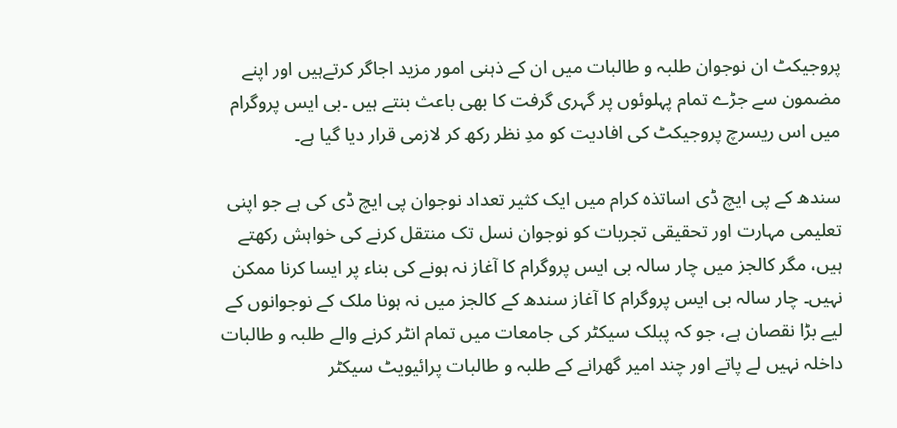پروجیکٹ ان نوجوان طلبہ و طالبات میں ان کے ذہنی امور مزید اجاگر کرتےہیں اور اپنے مضمون سے جڑے تمام پہلوئوں پر گہری گرفت کا بھی باعث بنتے ہیں ۔بی ایس پروگرام میں اس ریسرچ پروجیکٹ کی افادیت کو مدِ نظر رکھ کر لازمی قرار دیا گیا ہے۔

سندھ کے پی ایچ ڈی اساتذہ کرام میں ایک کثیر تعداد نوجوان پی ایچ ڈی کی ہے جو اپنی تعلیمی مہارت اور تحقیقی تجربات کو نوجوان نسل تک منتقل کرنے کی خواہش رکھتے ہیں، مگر کالجز میں چار سالہ بی ایس پروگرام کا آغاز نہ ہونے کی بناء پر ایسا کرنا ممکن نہیں۔ چار سالہ بی ایس پروگرام کا آغاز سندھ کے کالجز میں نہ ہونا ملک کے نوجوانوں کے لیے بڑا نقصان ہے، جو کہ پبلک سیکٹر کی جامعات میں تمام انٹر کرنے والے طلبہ و طالبات داخلہ نہیں لے پاتے اور چند امیر گھرانے کے طلبہ و طالبات پرائیویٹ سیکٹر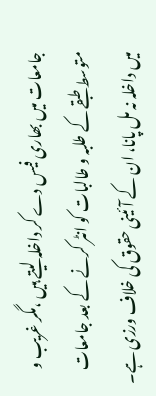جامعات میں بھاری فیس دے کر داخلہ لیتے ہیں ،مگر غریب و متوسط طبقے کے طلبہ و طالبات کو انٹر کرنے کے بعد جامعات میں داخلہ نہ مل پانا، ان کے آئینی حقوق کی خلاف ورزی ہے۔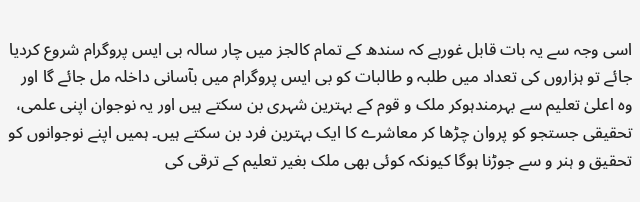اسی وجہ سے یہ بات قابل غورہے کہ سندھ کے تمام کالجز میں چار سالہ بی ایس پروگرام شروع کردیا جائے تو ہزاروں کی تعداد میں طلبہ و طالبات کو بی ایس پروگرام میں بآسانی داخلہ مل جائے گا اور وہ اعلیٰ تعلیم سے بہرمندہوکر ملک و قوم کے بہترین شہری بن سکتے ہیں اور یہ نوجوان اپنی علمی، تحقیقی جستجو کو پروان چڑھا کر معاشرے کا ایک بہترین فرد بن سکتے ہیں۔ ہمیں اپنے نوجوانوں کو تحقیق و ہنر و سے جوڑنا ہوگا کیونکہ کوئی بھی ملک بغیر تعلیم کے ترقی کی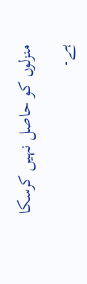منزلوں کو حاصل نہیں کرسکا ہے۔